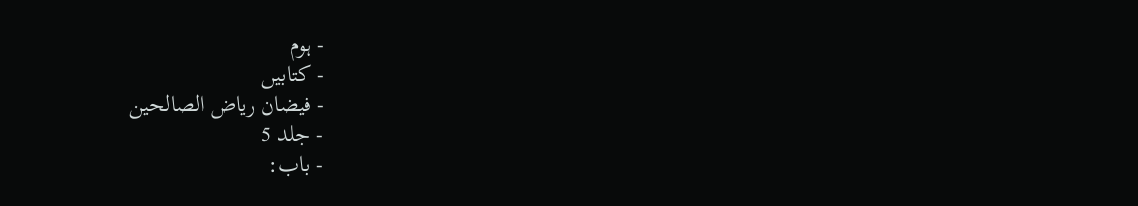- ہوم
- کتابیں
- فیضان ریاض الصالحین
- جلد 5
- باب: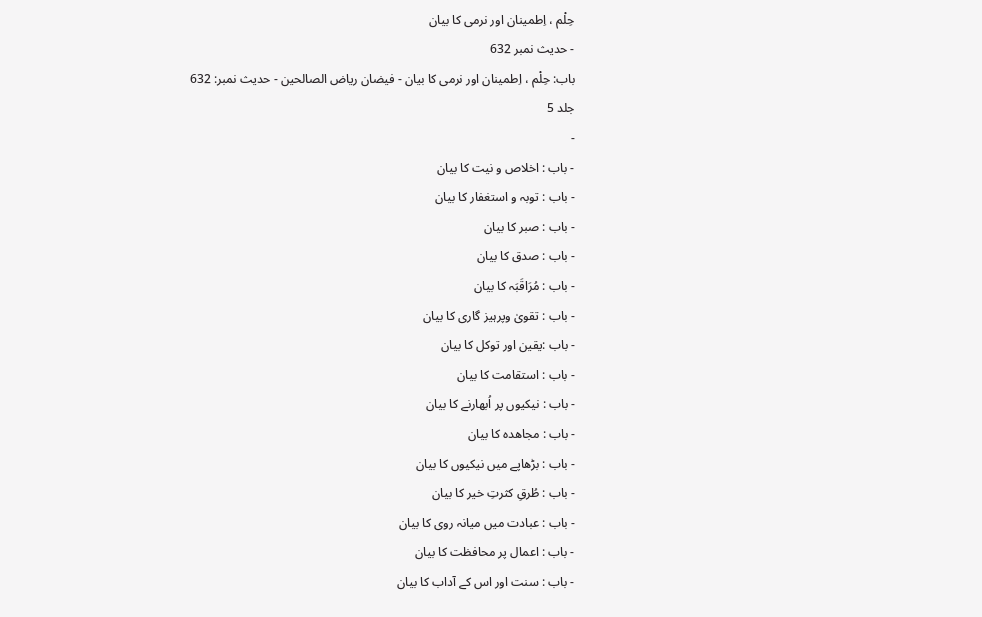حِلْم ، اِطمینان اور نرمی کا بیان
- حدیث نمبر 632
باب: حِلْم ، اِطمینان اور نرمی کا بیان - فیضان ریاض الصالحین - حدیث نمبر: 632
جلد 5
-
- باب : اخلاص و نیت کا بیان
- باب : توبہ و استغفار کا بیان
- باب : صبر کا بیان
- باب : صدق کا بیان
- باب : مُرَاقَبَہ کا بیان
- باب : تقویٰ وپرہیز گاری کا بیان
- باب :یقین اور توکل کا بیان
- باب : استقامت کا بیان
- باب : نیکیوں پر اُبھارنے کا بیان
- باب : مجاھدہ کا بیان
- باب : بڑھاپے میں نیکیوں کا بیان
- باب : طُرقِ کثرتِ خیر کا بیان
- باب : عبادت میں میانہ روی کا بیان
- باب : اعمال پر محافظت کا بیان
- باب : سنت اور اس کے آداب کا بیان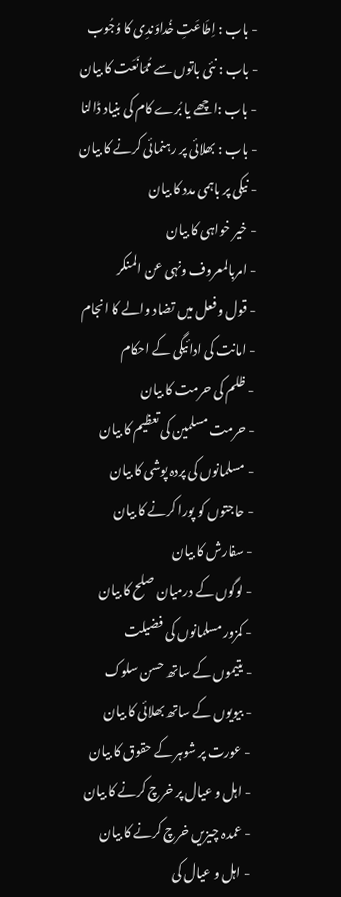- باب : اِطَاعَتِ خُداوَندِی کا وُجُوب
- باب : نئی باتوں سے مُمَانَعَت کا بیان
- باب :اچھے یا بُرے کام کی بنیاد ڈالنا
- باب : بھلائی پر رہنمائی کرنے کا بیان
- نیکی پر باہمی مدد کا بیان
- خیر خواہی کا بیان
- امربالمعروف ونہی عن المنکر
- قول و فعل میں تضاد والے کا انجام
- امانت کی ادائیگی کے احکام
- ظلم کی حرمت کا بیان
- حرمت مسلمین کی تعظیم کا بیان
- مسلمانوں کی پردہ پوشی کا بیان
- حاجتوں کو پورا کرنے کا بیان
- سفارش کا بیان
- لوگوں کے درمیان صلح کا بیان
- کمزور مسلمانوں کی فضیلت
- یتیموں کے ساتھ حسن سلوک
- بیویوں کے ساتھ بھلائی کا بیان
- عورت پر شوہر کے حقوق کا بیان
- اہل و عیال پر خرچ کرنے کا بیان
- عمدہ چیزیں خرچ کرنے کا بیان
- اہل و عیال کی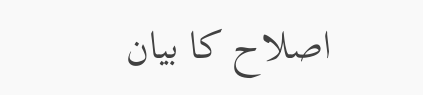اصلاح کا بیان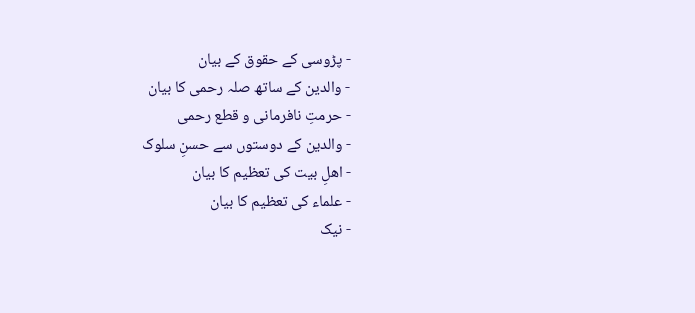- پڑوسی کے حقوق کے بیان
- والدین کے ساتھ صلہ رحمی کا بیان
- حرمتِ نافرمانی و قطع رحمی
- والدین کے دوستوں سے حسنِ سلوک
- اھلِ بیت کی تعظیم کا بیان
- علماء کی تعظیم کا بیان
- نیک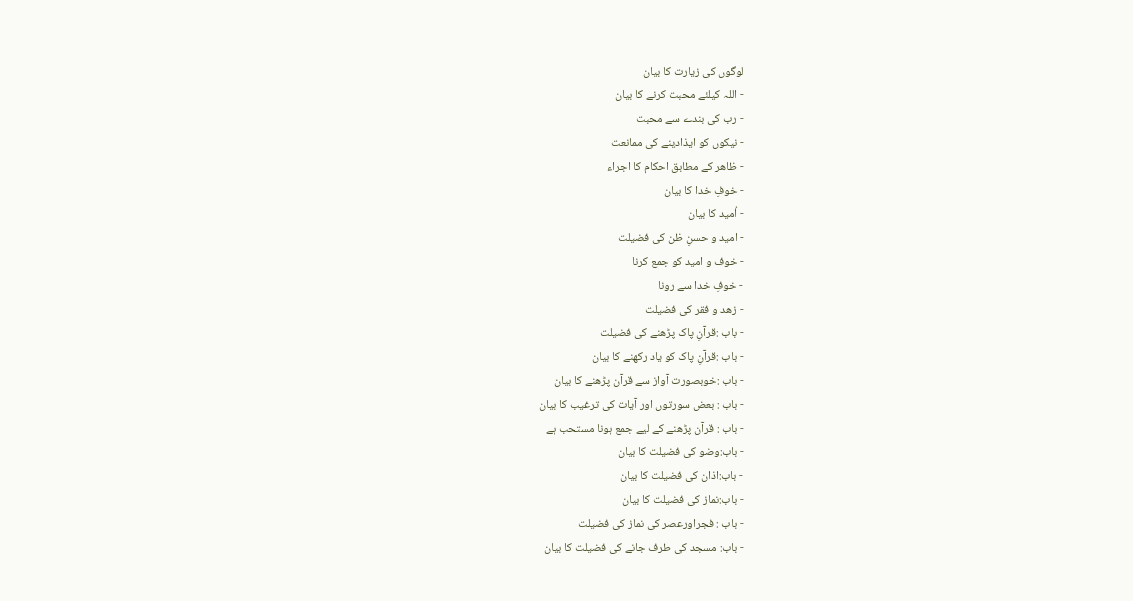لوگوں کی زیارت کا بیان
- اللہ کیلئے محبت کرنے کا بیان
- رب کی بندے سے محبت
- نیکوں کو ایذادینے کی ممانعت
- ظاھر کے مطابق احکام کا اجراء
- خوفِ خدا کا بیان
- اُمید کا بیان
- امید و حسنِ ظن کی فضیلت
- خوف و امید کو جمع کرنا
- خوفِ خدا سے رونا
- زھد و فقر کی فضیلت
- باب :قرآنِ پاک پڑھنے کی فضیلت
- باب :قرآنِ پاک کو یاد رکھنے کا بیان
- باب :خوبصورت آواز سے قرآن پڑھنے کا بیان
- باب : بعض سورتوں اور آیات کی ترغیب کا بیان
- باب : قرآن پڑھنے کے لیے جمع ہونا مستحب ہے
- باب:وضو کی فضیلت کا بیان
- باب:اذان کی فضیلت کا بیان
- باب:نماز کی فضیلت کا بیان
- باب : فجراورعصر کی نماز کی فضیلت
- باب: مسجد کی طرف جانے کی فضیلت کا بیان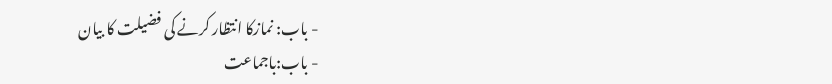- باب: نمازکا انتظار کرنے کی فضیلت کا بیان
- باب:باجماعت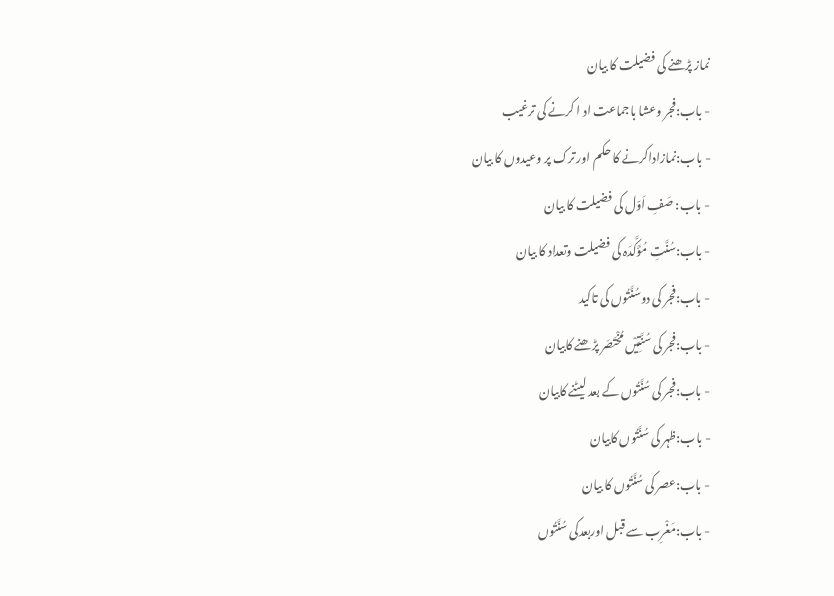نماز پڑھنے کی فضیلت کا بیان
- باب:فجر وعشا باجماعت اد ا کرنے کی ترغیب
- باب:نمازاداکرنے کا حکم اور ترک پر وعیدوں کا بیان
- باب: صَفِ اَوّل کی فضیلت کا بیان
- باب:سُنَّتِ مُؤَکَّدَہ کی فضیلت وتعداد کا بیان
- باب:فجر کی دوسُنَّتُوں کی تاکید
- باب:فجر کی سُنَّتِیْں مُخْتَصَر پڑھنے کابیان
- باب:فجر کی سُنَّتُوں کے بعد لیٹنے کابیان
- باب:ظہر کی سُنَّتُوں کابیان
- باب:عصر کی سُنَّتُوں کا بیان
- باب:مَغْرِب سے قبل اوربعدکی سُنَّتُوں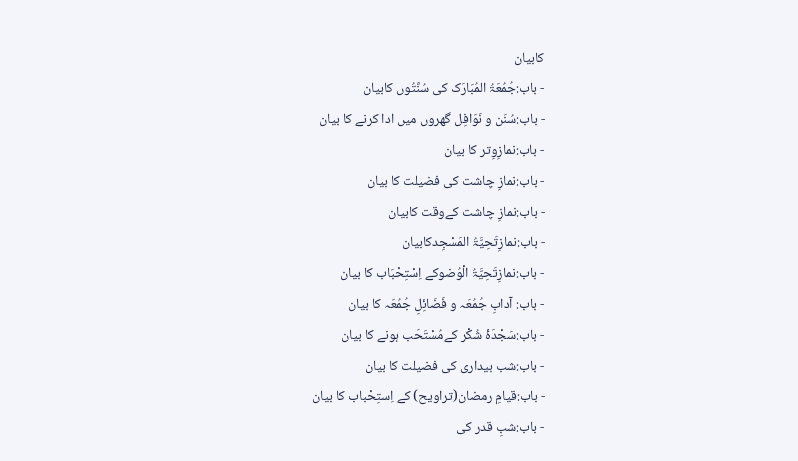کابیان
- باب:جُمُعَۃُ المُبَارَک کی سُنَّتُوں کابیان
- باب:سُنَن و نَوَافِل گھروں میں ادا کرنے کا بیان
- باب:نمازِوِتر كا بیان
- باب:نمازِ چاشت کی فضیلت کا بیان
- باب:نمازِ چاشت کےوقت کابیان
- باب:نمازِتَحِیَّۃُ المَسْجِدکابیان
- باب:نمازِتَحِیَّۃُ الْوُضوکے اِسْتِحْبَاب کا بیان
- باب: آدابِ جُمُعَہ و فَضَائِلِ جُمُعَہ کا بیان
- باب:سَجْدَۂ شُکْر کےمُسْتَحَب ہونے کا بیان
- باب:شب بیداری کی فضیلت کا بیان
- باب:قیامِ رمضان(تراویح) کے اِستِحْباب کا بیان
- باب:شبِ قدر کی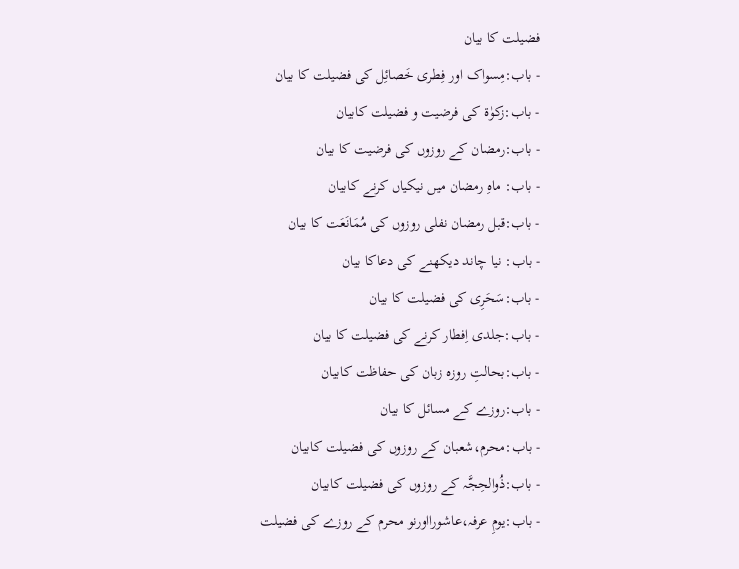فضیلت کا بیان
- باب:مِسواک اور فِطری خَصائِل کی فضیلت کا بیان
- باب:زکوٰۃ کی فرضیت و فضیلت کابیان
- باب:رمضان کے روزوں کی فرضیت کا بیان
- باب: ماہِ رمضان میں نیکیاں کرنے کابیان
- باب:قبل رمضان نفلی روزوں کی مُمَانَعَت کا بیان
- باب: نیا چاند دیکھنے کی دعاکا بیان
- باب:سَحَرِی کی فضیلت کا بیان
- باب:جلدی اِفطار کرنے کی فضیلت کا بیان
- باب:بحالتِ روزہ زبان کی حفاظت کابیان
- باب:روزے کے مسائل کا بیان
- باب:محرم،شعبان کے روزوں کی فضیلت کابیان
- باب:ذُوالحِجَّہ کے روزوں کی فضیلت کابیان
- باب:یومِ عرفہ،عاشورااورنو محرم کے روزے کی فضیلت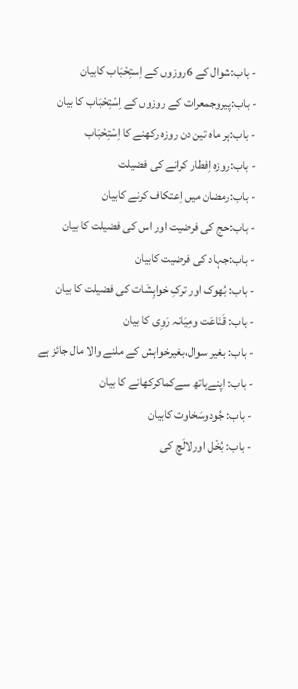- باب:شوال کے 6روزوں کے اِستِحْبَاب کابیان
- باب:پیروجمعرات کے روزوں کے اِسْتِحْبَاب کا بیان
- باب:ہر ماہ تین دن روزہ رکھنے کا اِسْتِحْبَاب
- باب:روزہ اِفطار کرانے کی فضیلت
- باب:رمضان میں اِعتکاف کرنے کابیان
- باب:حج کی فرضیت اور اس کی فضیلت کا بیان
- باب:جہاد کی فرضیت کابیان
- باب: بُھوک اور ترکِ خواہِشَات کی فضیلت کا بیان
- باب: قَنَاعَت ومِیَانہ رَوِی کا بیان
- باب: بغیر سوال،بغیرخواہش کے ملنے والا مال جائز ہے
- باب: اپنےہاتھ سےکماکرکھانے کا بیان
- باب: جُودوسَخاوت کابیان
- باب: بُخْل اورلالَچ کی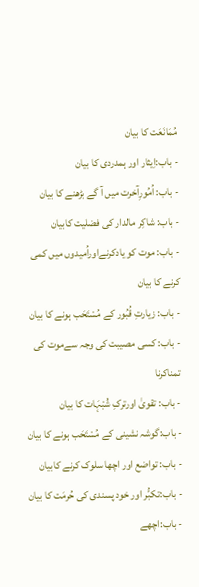مُمَانَعَت کا بیان
- باب:اِیثار اور ہمدردی کا بیان
- باب: اُمُورِآخرت میں آ گے بڑھنے کا بیان
- باب: شاکِر مالدار کی فضلیت کابیان
- باب: موت کو یادکرنےاوراُمیدوں میں کمی کرنے کا بیان
- باب: زیارتِ قُبُور کے مُسْتَحَب ہونے کا بیان
- باب: کسی مصیبت کی وجہ سےموت کی تمناکرنا
- باب: تقویٰ اورترکِ شُبْہَات کا بیان
- باب:گوشہ نشینی کے مُسْتَحَب ہونے کا بیان
- باب: تواضع اور اچھا سلوک کرنے کابیان
- باب:تکبُّر اور خود پسندی کی حُرمَت کا بیان
- باب:اچھے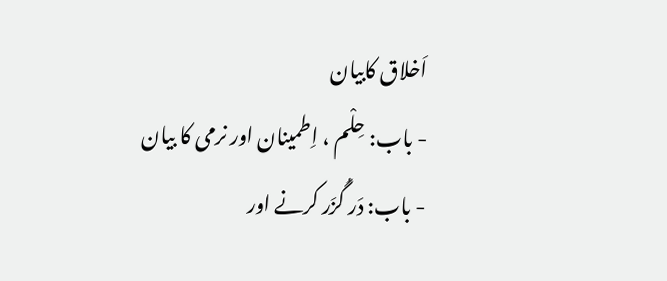اَخلاق کابیان
- باب: حِلْم ، اِطمینان اور نرمی کا بیان
- باب: دَر گُزَر کرنے اور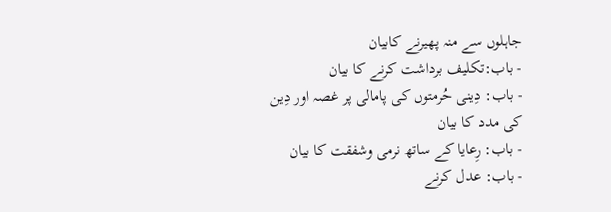جاہلوں سے منہ پھیرنے کابیان
- باب:تکلیف برداشت کرنے کا بیان
- باب: دِینی حُرمتوں کی پامالی پر غصہ اور دِین کی مدد کا بیان
- باب: رِعایا کے ساتھ نرمی وشفقت کا بیان
- باب: عدل کرنے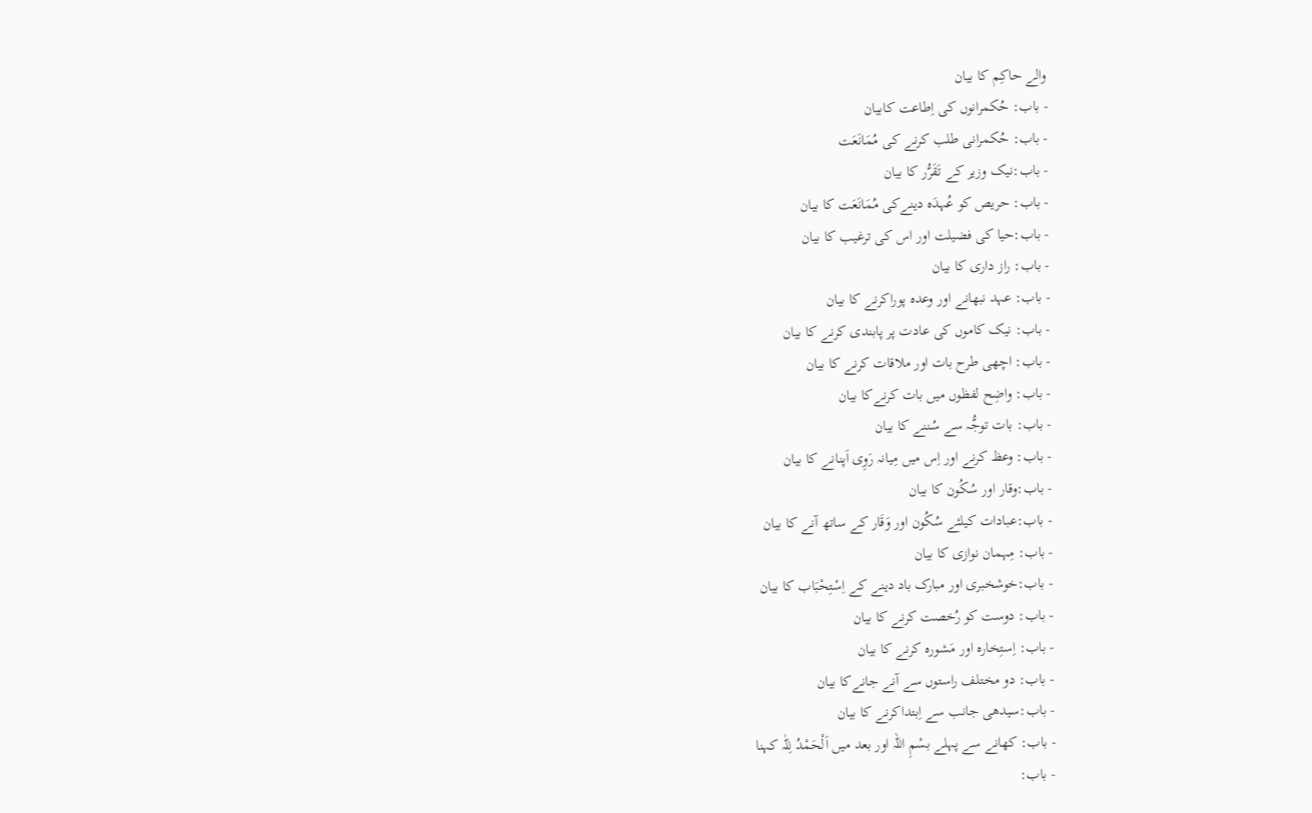والے حاکِم کا بیان
- باب: حُکمرانوں کی اِطاعت کابیان
- باب: حُکمرانی طلب کرنے کی مُمَانَعَت
- باب:نیک وزیر کے تَقَرُّر کا بیان
- باب: حریص کو عُہدَہ دینےکی مُمَانَعَت کا بیان
- باب:حیا کی فضیلت اور اس کی ترغیب کا بیان
- باب: راز داری کا بیان
- باب: عہد نبھانے اور وعدہ پوراکرنے کا بیان
- باب: نیک کاموں کی عادت پر پابندی کرنے کا بیان
- باب: اچھی طرح بات اور ملاقات کرنے کا بیان
- باب: واضِح لفظوں میں بات کرنےکا بیان
- باب: بات توجُّہ سے سُننے کا بیان
- باب: وعظ کرنے اور اِس میں مِیانہ رَوِی اَپنانے کا بیان
- باب:وقار اور سُکُون کا بیان
- باب:عبادات کیلئے سُکُون اور وَقَار کے ساتھ آنے کا بیان
- باب: مِہمان نوازی کا بیان
- باب:خوشخبری اور مبارک باد دینے کے اِسْتِحْبَاب کا بیان
- باب: دوست کو رُخصت کرنے کا بیان
- باب: اِستِخاره اور مَشورہ کرنے کا بیان
- باب: دو مختلف راستوں سے آنے جانےکا بیان
- باب:سیدھی جانب سے اِبتداکرنے کا بیان
- باب: کھانے سے پہلے بسْمِ اللہ اور بعد میں اَلْحَمْدُ لِلّٰہ کہنا
- باب: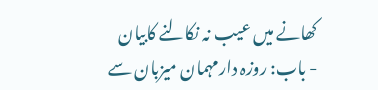کھانے میں عیب نہ نکالنے کابیان
- باب: روزہ دارمہمان میزبان سے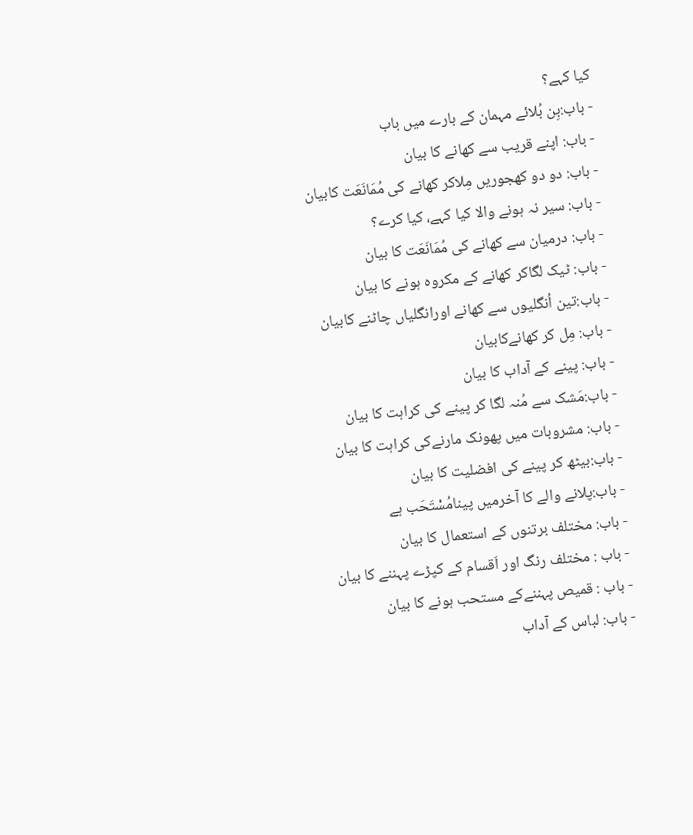کیا کہے؟
- باب:بِن بُلائے مہمان کے بارے میں باب
- باب: اپنے قریب سے کھانے کا بیان
- باب: دو دو کھجوریں مِلاکر کھانے کی مُمَانَعَت کابیان
- باب: سیر نہ ہونے والا کیا کہے، کیا کرے؟
- باب: درمیان سے کھانے کی مُمَانَعَت کا بیان
- باب: ٹیک لگاکر کھانے کے مکروہ ہونے کا بیان
- باب:تین اُنگلیوں سے کھانے اورانگلیاں چاٹنے کابیان
- باب: مِل کر کھانےکابیان
- باب: پینے کے آداب کا بیان
- باب:مَشک سے مُنہ لگا کر پینے کی کراہت کا بیان
- باب: مشروبات میں پھونک مارنےکی کراہت کا بیان
- باب:بیٹھ کر پینے کی افضلیت کا بیان
- باب:پلانے والے کا آخرمیں پینامُسْتَحَب ہے
- باب: مختلف برتنوں کے استعمال کا بیان
- باب : مختلف رنگ اور اَقسام کے کپڑے پہننے کا بیان
- باب : قمیص پہننےکے مستحب ہونے کا بیان
- باب: لباس کے آداب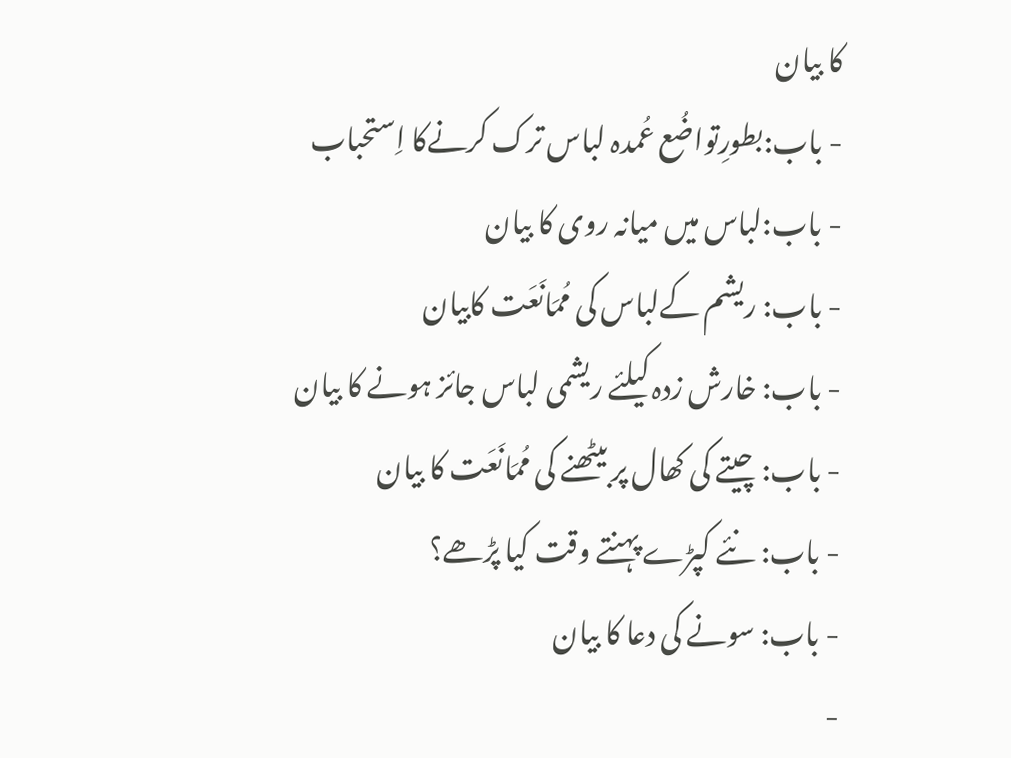کا بیان
- باب:بطورِتواضُع عُمدہ لباس ترک کرنےکا اِستحباب
- باب:لباس میں میانہ روی کا بیان
- باب: ریشم کےلباس کی مُمَانَعَت کابیان
- باب: خارش زدہ کیلئے ریشمی لباس جائز ہونے کا بیان
- باب: چیتے کی کھال پر بیٹھنے کی مُمَانَعَت کا بیان
- باب: نئے کپڑے پہنتے وقت کیا پڑھے؟
- باب: سونے کی دعا کا بیان
-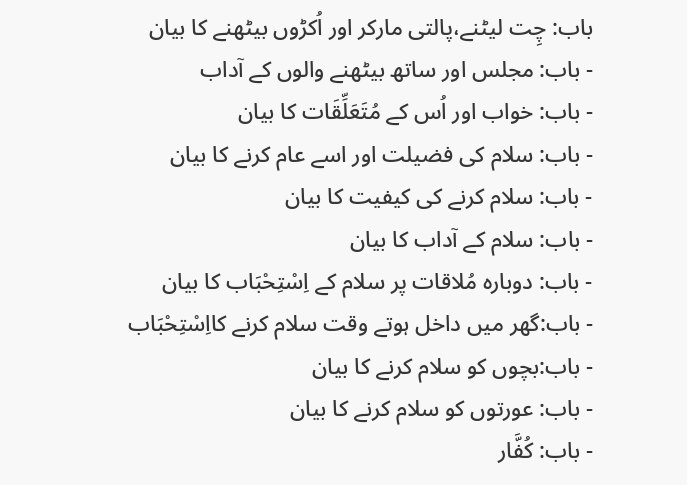باب: چِت لیٹنے،پالتی مارکر اور اُکڑوں بیٹھنے کا بیان
- باب: مجلس اور ساتھ بیٹھنے والوں کے آداب
- باب: خواب اور اُس کے مُتَعَلِّقَات کا بیان
- باب: سلام کی فضیلت اور اسے عام کرنے کا بیان
- باب: سلام کرنے کی کیفیت کا بیان
- باب: سلام کے آداب کا بیان
- باب: دوبارہ مُلاقات پر سلام کے اِسْتِحْبَاب کا بیان
- باب:گھر میں داخل ہوتے وقت سلام کرنے کااِسْتِحْبَاب
- باب:بچوں کو سلام کرنے کا بیان
- باب: عورتوں کو سلام کرنے کا بیان
- باب: کُفَّار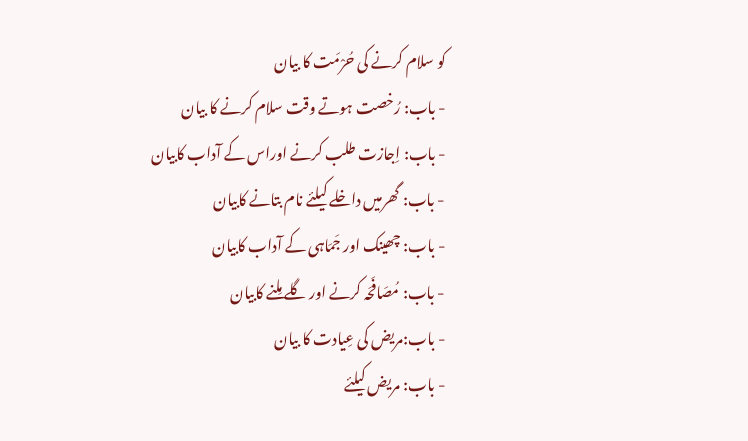کو سلام کرنے کی حُرْمَت کا بیان
- باب: رُخصت ہوتے وقت سلام کرنے کا بیان
- باب: اِجازت طلب کرنے اوراس کے آداب کابیان
- باب: گھرمیں داخلے کیلئے نام بتانے کابیان
- باب: چھینک اور جَمَاہی کے آداب کابیان
- باب: مُصَافَحَہ کرنے اور گلے مِلنے کابیان
- باب:مریض کی عِیادت کا بیان
- باب: مریض کیلئے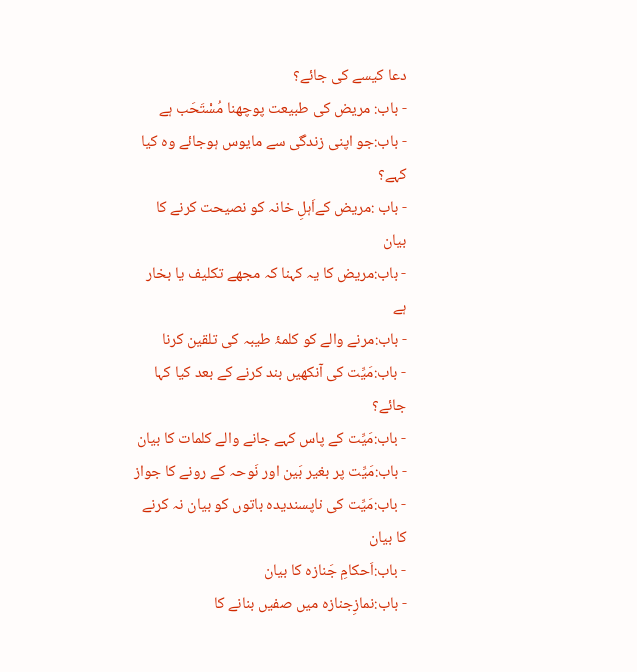دعا کیسے کی جائے؟
- باب: مریض کی طبیعت پوچھنا مُسْتَحَب ہے
- باب:جو اپنی زندگی سے مایوس ہوجائے وہ کیا کہے؟
- باب :مریض کےاَہلِ خانہ کو نصیحت کرنے کا بیان
- باب:مریض کا یہ کہنا کہ مجھے تکلیف یا بخار ہے
- باب:مرنے والے کو کلمۂ طیبہ کی تلقین کرنا
- باب:مَیِّت کی آنکھیں بند کرنے کے بعد کیا کہا جائے؟
- باب:مَیِّت کے پاس کہے جانے والے کلمات کا بیان
- باب:مَیِّت پر بغیر بَین اور نَوحہ کے رونے کا جواز
- باب:مَیِّت کی ناپسندیدہ باتوں کو بیان نہ کرنے کا بیان
- باب:اَحکامِ جَنازہ کا بیان
- باب:نمازِجنازہ میں صفیں بنانے کا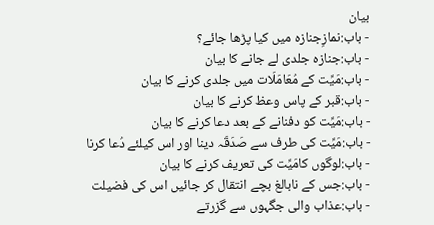بیان
- باب:نمازِجنازہ میں کیا پڑھا جائے؟
- باب:جنازہ جلدی لے جانے کا بیان
- باب:مَیِّت کے مُعَامَلَات میں جلدی کرنے کا بیان
- باب:قبر کے پاس وعظ کرنے کا بیان
- باب:مَیِّت کو دفنانے کے بعد دعا کرنے کا بیان
- باب:مَیِّت کی طرف سے صَدَقَہ دینا اور اس کیلئے دُعا کرنا
- باب:لوگوں کامَیِّت کی تعریف کرنے کا بیان
- باب:جس کے نابالغ بچے انتقال کر جائیں اس کی فضیلت
- باب:عذاب والی جگہوں سے گزرتے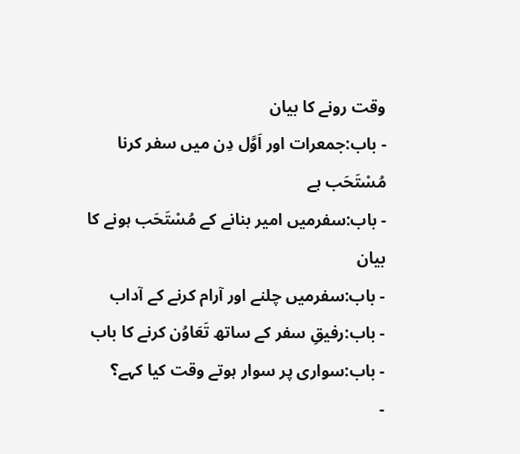وقت رونے کا بیان
- باب:جمعرات اور اَوَّل دِن میں سفر کرنا مُسْتَحَب ہے
- باب:سفرمیں امیر بنانے کے مُسْتَحَب ہونے کا بیان
- باب:سفرمیں چلنے اور آرام کرنے کے آداب
- باب:رفیقِ سفر کے ساتھ تَعَاوُن کرنے کا باب
- باب:سواری پر سوار ہوتے وقت کیا کہے؟
-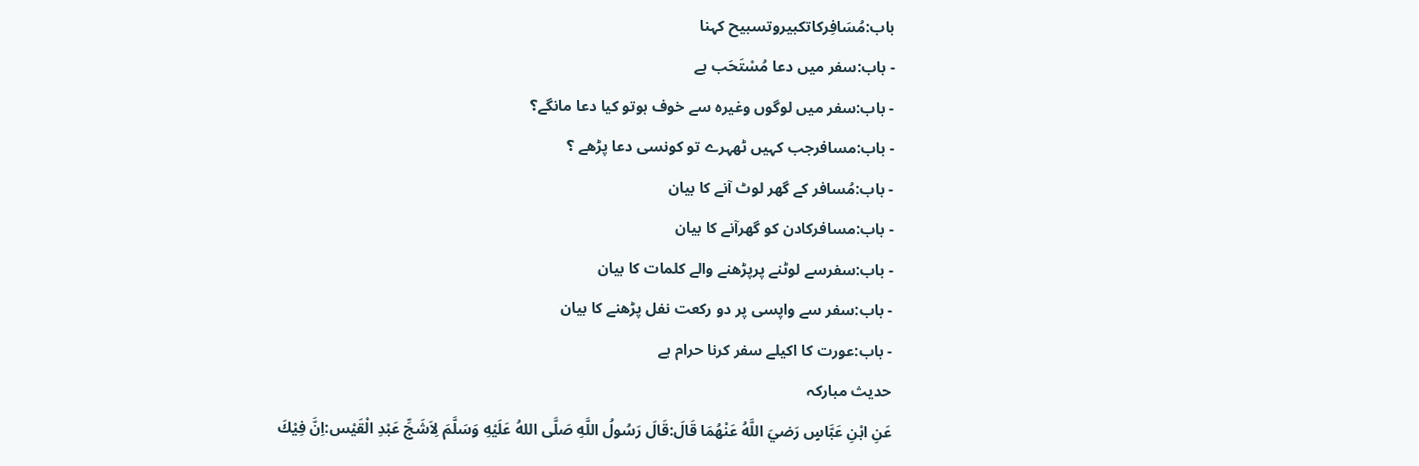باب:مُسَافِرکاتکبیروتسبیح کہنا
- باب:سفر میں دعا مُسْتَحَب ہے
- باب:سفر میں لوگوں وغیرہ سے خوف ہوتو کیا دعا مانگے؟
- باب:مسافرجب کہیں ٹھہرے تو کونسی دعا پڑھے ؟
- باب:مُسافر کے گھر لوٹ آنے کا بیان
- باب:مسافرکادن کو گھرآنے کا بیان
- باب:سفرسے لوٹنے پرپڑھنے والے کلمات کا بیان
- باب:سفر سے واپسی پر دو رکعت نفل پڑھنے کا بیان
- باب:عورت کا اکیلے سفر کرنا حرام ہے
حدیث مبارکہ
عَنِ ابْنِ عَبَّاسٍ رَضيَ اللَّهُ عَنْهُمَا قَالَ:قَالَ رَسُولُ اللَّهِ صَلَّى اللهُ عَلَيْهِ وَسَلَّمَ لِاَشَجِّ عَبْدِ الْقَيْس:اِنَّ فِيْكَ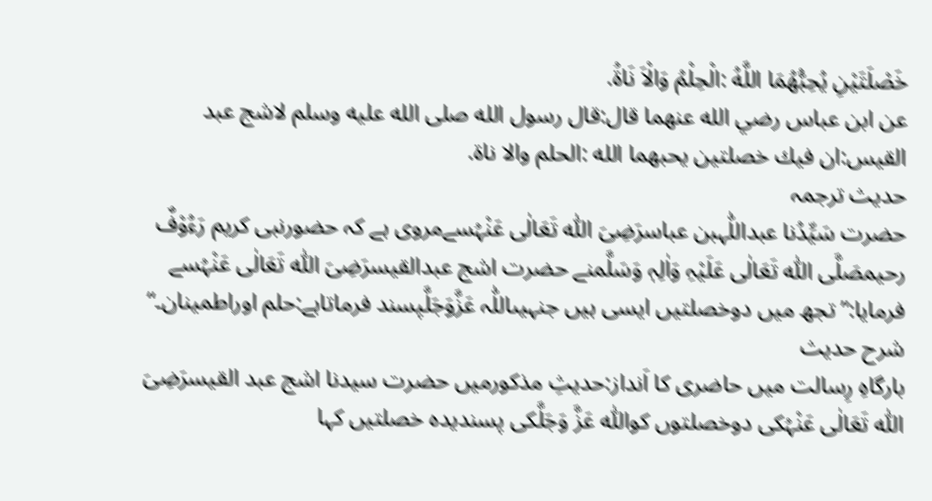خَصْلَتَيْنِ يُحِبُّهُمَا اللَّهُ :الْحِلْمُ وَالْاَ نَاةُ.
عن ابن عباس رضي الله عنهما قال:قال رسول الله صلى الله عليه وسلم لاشج عبد القيس:ان فيك خصلتين يحبهما الله :الحلم والا ناة.
حدیث ترجمہ
حضرت سَیِّدُنا عبداللّٰہبن عباسرَضِیَ اللّٰہ تَعَالٰی عَنْہُسےمروی ہے کہ حضورنبی کریم رَءُوْفٌ رحیمصَلَّی اللّٰہ تَعَالٰی عَلَیْہِ وَاٰلِہٖ وَسَلَّمنے حضرت اشج عبدالقیسرَضِیَ اللّٰہ تَعَالٰی عَنْہُسے فرمایا:”تجھ میں دوخصلتیں ایسی ہیں جنہیںاللّٰہ عَزَّوَجَلَّپسند فرماتاہے:حلم اوراطمینان۔“
شرح حدیث
بارگاہِ رِسالت میں حاضری کا اَنداز:حدیثِ مذکورمیں حضرت سیدنا اشج عبد القیسرَضِیَ اللّٰہ تَعَالٰی عَنْہُکی دوخصلتوں کواللّٰہ عَزَّ وَجَلَّکی پسندیدہ خصلتیں کہا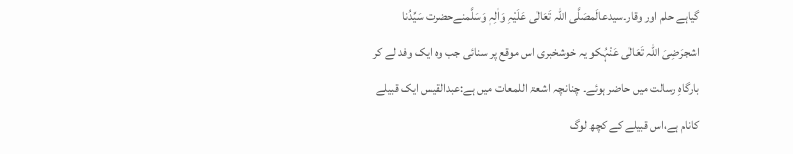گیاہے حلم اور وقار۔سیدعالَمصَلَّی اللّٰہ تَعَالٰی عَلَیْہِ وَاٰلِہٖ وَسَلَّمنےحضرت سَیِّدُنا اشجرَضِیَ اللّٰہ تَعَالٰی عَنْہُکو یہ خوشخبری اس موقع پر سنائی جب وہ ایک وفد لے کر بارگاہِ رسالت میں حاضر ہوئے۔ چنانچہ اشعۃ اللمعات میں ہے:عبدالقیس ایک قبیلے کانام ہے،اس قبیلے کے کچھ لوگ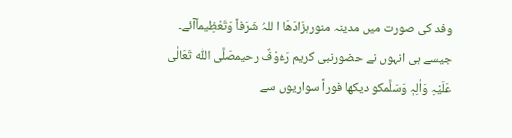وفد کی صورت میں مدینہ منورہزَادَھَا ا للہُ شَرَفاً وَتَعْظِیماًآئے۔ جیسے ہی انہوں نے حضورنبی کریم رَءُوْفٌ رحیمصَلَّی اللّٰہ تَعَالٰی عَلَیْہِ وَاٰلِہٖ وَسَلَّمکو دیکھا فوراً سواریوں سے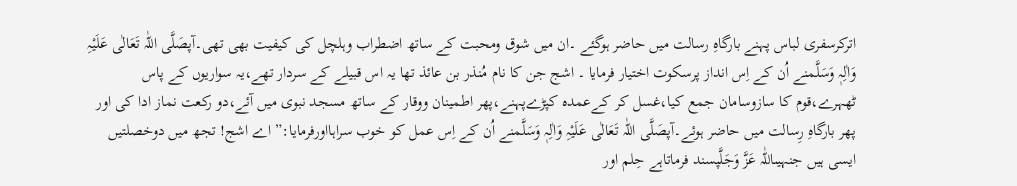اترکرسفری لباس پہنے بارگاہِ رسالت میں حاضر ہوگئے ۔ان میں شوق ومحبت کے ساتھ اضطراب وہلچل کی کیفیت بھی تھی۔آپصَلَّی اللّٰہ تَعَالٰی عَلَیْہِ وَاٰلِہٖ وَسَلَّمنے اُن کے اِس انداز پرسکوت اختیار فرمایا ۔ اشج جن کا نام مُنذر بن عائذ تھا یہ اس قبیلے کے سردار تھے،یہ سواریوں کے پاس ٹھہرے،قوم کا سازوسامان جمع کیا،غسل کر کےعمدہ کپڑےپہنے،پھر اطمینان ووقار کے ساتھ مسجد نبوی میں آئے،دو رکعت نماز ادا کی اور پھر بارگاہِ رِسالت میں حاضر ہوئے۔آپصَلَّی اللّٰہ تَعَالٰی عَلَیْہِ وَاٰلِہٖ وَسَلَّمنے اُن کے اِس عمل کو خوب سراہااورفرمایا:” اے اشج! تجھ میں دوخصلتیں ایسی ہیں جنہیںاللّٰہ عَزَّ وَجَلَّپسند فرماتاہے حِلم اور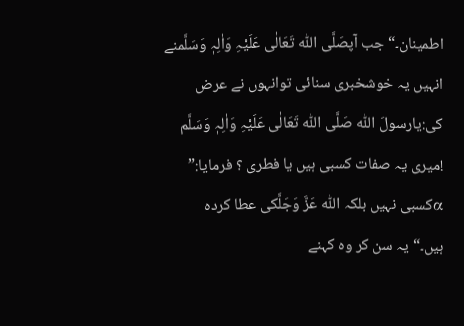اطمینان۔“ جب آپصَلَّی اللّٰہ تَعَالٰی عَلَیْہِ وَاٰلِہٖ وَسَلَّمنے انہیں یہ خوشخبری سنائی توانہوں نے عرض کی:یارسولَ اللّٰہ صَلَّی اللّٰہ تَعَالٰی عَلَیْہِ وَاٰلِہٖ وَسَلَّم !میری یہ صفات کسبی ہیں یا فطری ؟ فرمایا:” αکسبی نہیں بلکہ اللّٰہ عَزَّ وَجَلَّکی عطا کردہ ہیں۔“یہ سن کر وہ کہنے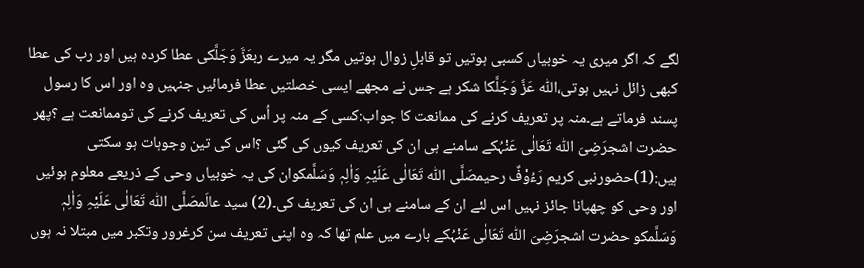لگے کہ اگر میری یہ خوبیاں کسبی ہوتیں تو قابلِ زوال ہوتیں مگر یہ میرے ربعَزَّ وَجَلَّکی عطا کردہ ہیں اور رب کی عطا کبھی زائل نہیں ہوتی،اللّٰہ عَزَّ وَجَلَّکا شکر ہے جس نے مجھے ایسی خصلتیں عطا فرمائیں جنہیں وہ اور اس کا رسول پسند فرماتے ہے۔منہ پر تعریف کرنے کی ممانعت کا جواب:کسی کے منہ پر اُس کی تعریف کرنے کی توممانعت ہے ؟پھر حضرت اشجرَضِیَ اللّٰہ تَعَالٰی عَنْہُکے سامنے ہی ان کی تعریف کیوں کی گئی ؟اس کی تین وجوہات ہو سکتی ہیں:(1)حضورنبی کریم رَءُوْفٌ رحیمصَلَّی اللّٰہ تَعَالٰی عَلَیْہِ وَاٰلِہٖ وَسَلَّمکوان کی یہ خوبیاں وحی کے ذریعے معلوم ہوئیں اور وحی کو چھپانا جائز نہیں اس لئے ان کے سامنے ہی ان کی تعریف کی۔(2) سید عالَمصَلَّی اللّٰہ تَعَالٰی عَلَیْہِ وَاٰلِہٖ وَسَلَّمکو حضرت اشجرَضِیَ اللّٰہ تَعَالٰی عَنْہُکے بارے میں علم تھا کہ وہ اپنی تعریف سن کرغرور وتکبر میں مبتلا نہ ہوں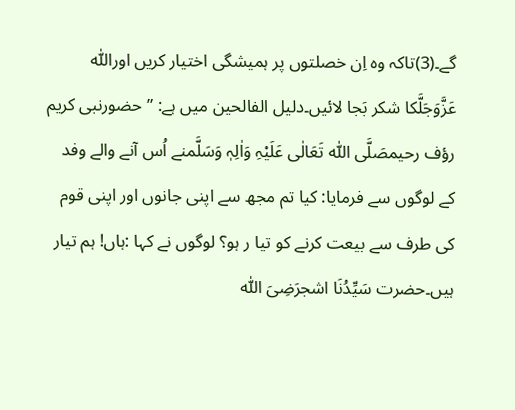گے۔(3)تاکہ وہ اِن خصلتوں پر ہمیشگی اختیار کریں اوراللّٰہ عَزَّوَجَلَّکا شکر بَجا لائیں۔دلیل الفالحین میں ہے: ”حضورنبی کریم رؤف رحیمصَلَّی اللّٰہ تَعَالٰی عَلَیْہِ وَاٰلِہٖ وَسَلَّمنے اُس آنے والے وفد کے لوگوں سے فرمایا: کیا تم مجھ سے اپنی جانوں اور اپنی قوم کی طرف سے بیعت کرنے کو تیا ر ہو؟ لوگوں نے کہا :ہاں! ہم تیار ہیں۔حضرت سَیِّدُنَا اشجرَضِیَ اللّٰہ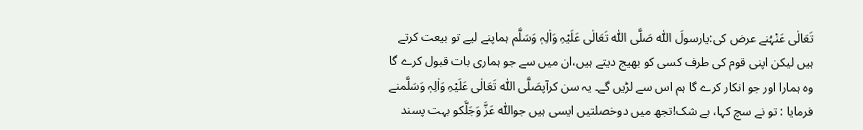تَعَالٰی عَنْہُنے عرض کی:یارسولَ اللّٰہ صَلَّی اللّٰہ تَعَالٰی عَلَیْہِ وَاٰلِہٖ وَسَلَّم ہماپنے لیے تو بیعت کرتے ہیں لیکن اپنی قوم کی طرف کسی کو بھیج دیتے ہیں،ان میں سے جو ہماری بات قبول کرے گا وہ ہمارا اور جو انکار کرے گا ہم اس سے لڑیں گے۔ یہ سن کرآپصَلَّی اللّٰہ تَعَالٰی عَلَیْہِ وَاٰلِہٖ وَسَلَّمنے فرمایا : تو نے سچ کہا، بے شک!تجھ میں دوخصلتیں ایسی ہیں جواللّٰہ عَزَّ وَجَلَّکو بہت پسند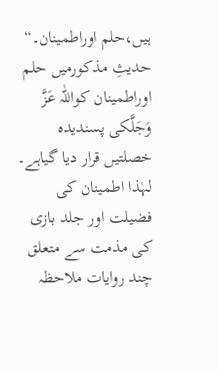ہیں،حلم اوراطمینان۔“
حدیثِ مذکورمیں حلم اوراطمینان کواللّٰہ عَزَّ وَجَلَّکی پسندیدہ خصلتیں قرار دیا گیاہے۔ لہٰذا اطمینان کی فضیلت اور جلد بازی کی مذمت سے متعلق چند روایات ملاحظہ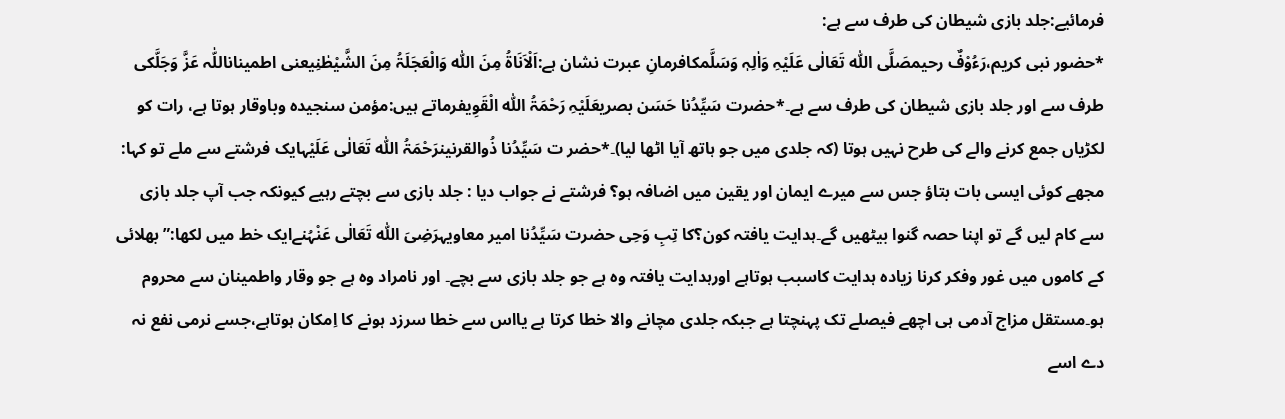فرمائیے:جلد بازی شیطان کی طرف سے ہے:
*حضور نبی کریم،رَءُوْفٌ رحیمصَلَّی اللّٰہ تَعَالٰی عَلَیْہِ وَاٰلِہٖ وَسَلَّمکافرمانِ عبرت نشان ہے:اَلْاَنَاۃُ مِنَ اللّٰہ وَالْعَجَلَۃُ مِنَ الشَّیْطٰنِیعنی اطمیناناللّٰہ عَزَّ وَجَلَّکی طرف سے اور جلد بازی شیطان کی طرف سے ہے۔*حضرت سَیِّدُنا حَسَن بصریعَلَیْہِ رَحْمَۃُ اللّٰہ الْقَوِیفرماتے ہیں:مؤمن سنجیدہ وباوقار ہوتا ہے، رات کو لکڑیاں جمع کرنے والے کی طرح نہیں ہوتا (کہ جلدی میں جو ہاتھ آیا اٹھا لیا)۔*حضر ت سَیِّدُنا ذُوالقرنینرَحْمَۃُ اللّٰہ تَعَالٰی عَلَیْہایک فرشتے سے ملے تو کہا: مجھے کوئی ایسی بات بتاؤ جس سے میرے ایمان اور یقین میں اضافہ ہو؟ فرشتے نے جواب دیا : جلد بازی سے بچتے رہیے کیونکہ جب آپ جلد بازی سے کام لیں گے تو اپنا حصہ گنوا بیٹھیں گے۔ہدایت یافتہ کون؟کا تِبِ وَحِی حضرت سَیِّدُنا امیر معاویہرَضِیَ اللّٰہ تَعَالٰی عَنْہُنےایک خط میں لکھا:” بھلائی کے کاموں میں غور وفکر کرنا زیادہ ہدایت کاسبب ہوتاہے اورہدایت یافتہ وہ ہے جو جلد بازی سے بچے۔ اور نامراد وہ ہے جو وقار واطمینان سے محروم ہو۔مستقل مزاج آدمی ہی اچھے فیصلے تک پہنچتا ہے جبکہ جلدی مچانے والا خطا کرتا ہے یااس سے خطا سرزد ہونے کا اِمکان ہوتاہے،جسے نرمی نفع نہ دے اسے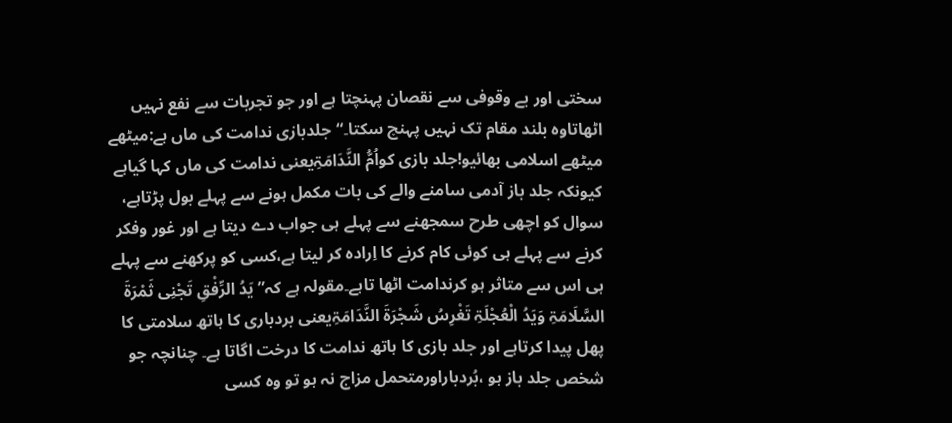سختی اور بے وقوفی سے نقصان پہنچتا ہے اور جو تجربات سے نفع نہیں اٹھاتاوہ بلند مقام تک نہیں پہنچ سکتا۔“جلدبازی ندامت کی ماں ہے:میٹھے میٹھے اسلامی بھائیو!جلد بازی کواُمُّ النَّدَامَۃِیعنی ندامت کی ماں کہا گیاہے کیونکہ جلد باز آدمی سامنے والے کی بات مکمل ہونے سے پہلے بول پڑتاہے، سوال کو اچھی طرح سمجھنے سے پہلے ہی جواب دے دیتا ہے اور غور وفکر کرنے سے پہلے ہی کوئی کام کرنے کا اِرادہ کر لیتا ہے،کسی کو پرکھنے سے پہلے ہی اس سے متاثر ہو کرندامت اٹھا تاہے۔مقولہ ہے کہ”یَدُ الرِّفْقِ تَجْنِی ثَمْرَۃَ السَّلَامَۃِ وَیَدُ الْعُجْلَۃِ تَغْرِسُ شَجْرَۃَ النَّدَامَۃِیعنی بردباری کا ہاتھ سلامتی کا پھل پیدا کرتاہے اور جلد بازی کا ہاتھ ندامت کا درخت اگاتا ہے۔ چنانچہ جو شخص جلد باز ہو ،بُردباراورمتحمل مزاج نہ ہو تو وہ کسی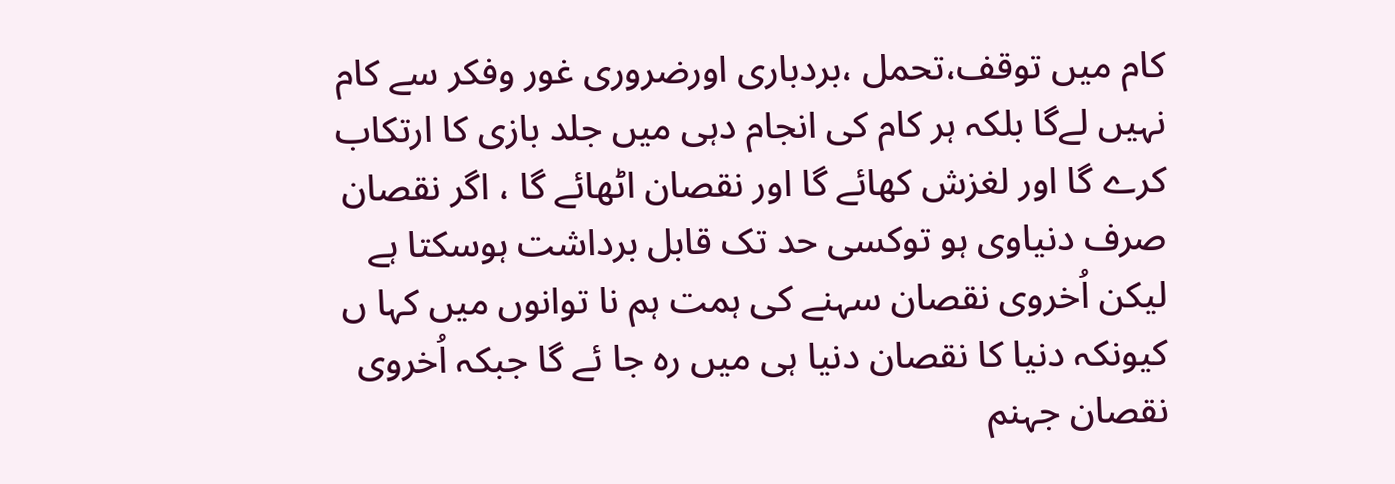کام میں توقف،تحمل ،بردباری اورضروری غور وفکر سے کام نہیں لےگا بلکہ ہر کام کی انجام دہی میں جلد بازی کا ارتکاب کرے گا اور لغزش کھائے گا اور نقصان اٹھائے گا ، اگر نقصان صرف دنیاوی ہو توکسی حد تک قابل برداشت ہوسکتا ہے لیکن اُخروی نقصان سہنے کی ہمت ہم نا توانوں میں کہا ں کیونکہ دنیا کا نقصان دنیا ہی میں رہ جا ئے گا جبکہ اُخروی نقصان جہنم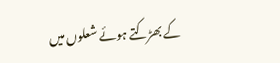کے بھڑکتے ہوئے شعلوں میں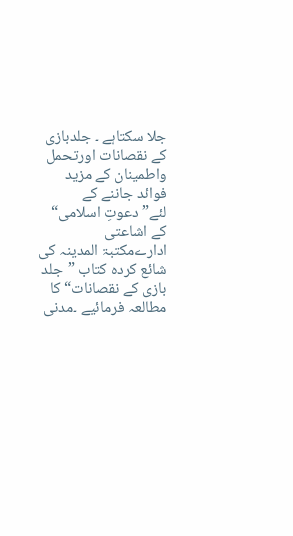جلا سکتاہے ۔ جلدبازی کے نقصانات اورتحمل واطمینان کے مزید فوائد جاننے کے لئے”دعوتِ اسلامی“ کے اشاعتی ادارےمکتبۃ المدینہ کی شائع کردہ کتاب ”جلد بازی کے نقصانات“ کا مطالعہ فرمائیے ۔مدنی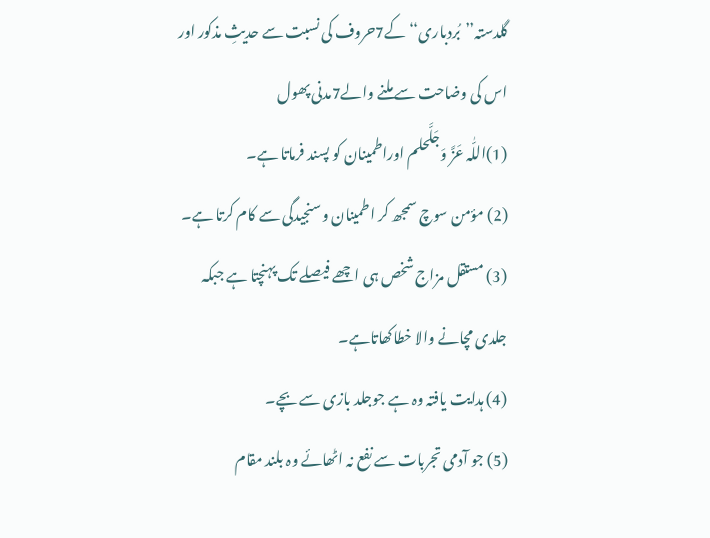گلدستہ’’بُردباری‘‘کے7حروف کی نسبت سے حدیثِ مذکور اور اس کی وضاحت سے ملنے والے7مدنی پھول
(1)اللّٰہ عَزَّ وَجَلَّحلم اوراطمینان کو پسند فرماتا ہے۔
(2) مؤمن سوچ سمجھ کر اطمینان وسنجیدگی سے کام کرتا ہے۔
(3) مستقل مزاج شخص ہی اچھے فیصلے تک پہنچتا ہے جبکہ جلدی مچانے والا خطاکھاتاہے۔
(4) ہدایت یافتہ وہ ہے جوجلد بازی سے بچے۔
(5) جو آدمی تجربات سے نفع نہ اٹھائے وہ بلند مقام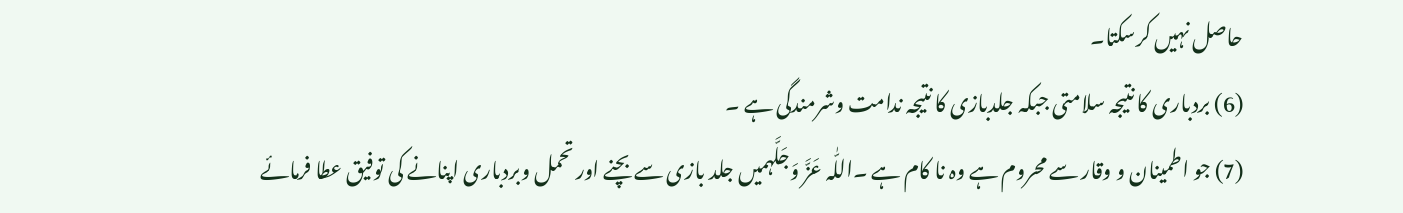حاصل نہیں کرسکتا۔
(6) بردباری کا نتیجہ سلامتی جبکہ جلدبازی کا نتیجہ ندامت وشرمندگی ہے ۔
(7) جو اطمینان و وقار سے محروم ہے وہ نا کام ہے ۔اللّٰہ عَزَّ وَجَلَّہمیں جلد بازی سے بچنے اور تحمل وبردباری اپنانے کی توفیق عطا فرمائے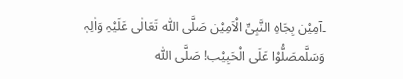۔آمِیْن بِجَاہِ النَّبِیِّ الْاَمِیْن صَلَّی اللّٰہ تَعَالٰی عَلَیْہِ وَاٰلِہٖ وَسَلَّمصَلُّوْا عَلَی الْحَبِیْب! صَلَّی اللّٰہ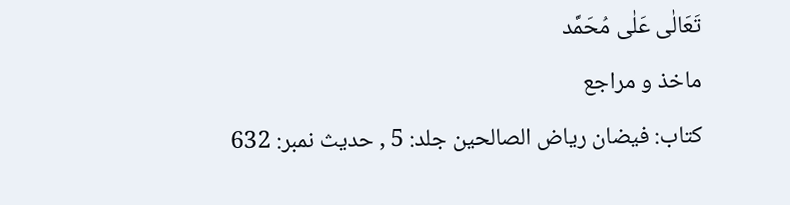تَعَالٰی عَلٰی مُحَمَّد
ماخذ و مراجع
کتاب: فیضان ریاض الصالحین جلد: 5 , حدیث نمبر: 632